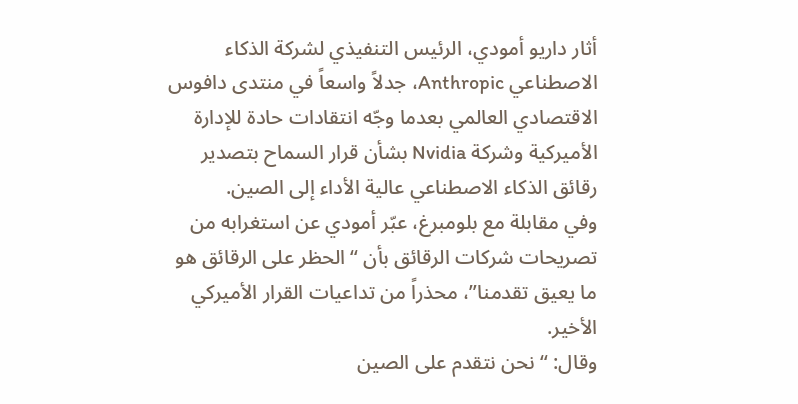أثار داريو أمودي، الرئيس التنفيذي لشركة الذكاء الاصطناعي Anthropic، جدلاً واسعاً في منتدى دافوس الاقتصادي العالمي بعدما وجّه انتقادات حادة للإدارة الأميركية وشركة Nvidia بشأن قرار السماح بتصدير رقائق الذكاء الاصطناعي عالية الأداء إلى الصين.
وفي مقابلة مع بلومبرغ، عبّر أمودي عن استغرابه من تصريحات شركات الرقائق بأن “الحظر على الرقائق هو ما يعيق تقدمنا”، محذراً من تداعيات القرار الأميركي الأخير.
وقال: “نحن نتقدم على الصين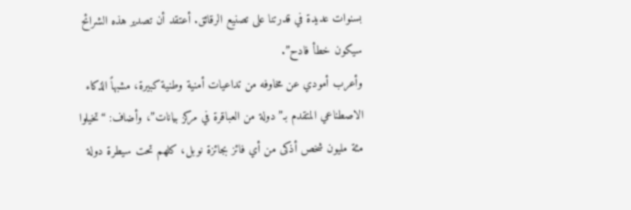بسنوات عديدة في قدرتنا على تصنيع الرقائق. أعتقد أن تصدير هذه الشرائح سيكون خطأ فادح”.
وأعرب أمودي عن مخاوفه من تداعيات أمنية وطنية كبيرة، مشبهاً الذكاء الاصطناعي المتقدم بـ”دولة من العباقرة في مركز بيانات”، وأضاف: “تخيلوا مئة مليون شخص أذكى من أي فائز بجائزة نوبل، كلهم تحت سيطرة دولة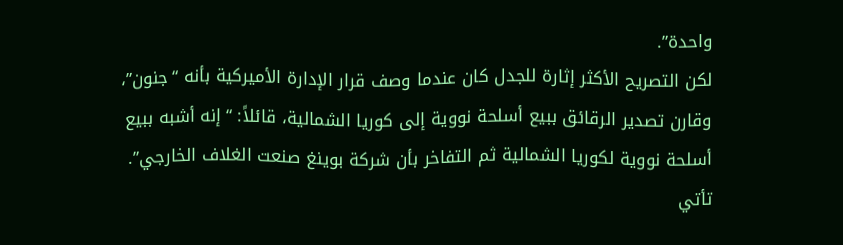واحدة”.
لكن التصريح الأكثر إثارة للجدل كان عندما وصف قرار الإدارة الأميركية بأنه “جنون”، وقارن تصدير الرقائق ببيع أسلحة نووية إلى كوريا الشمالية، قائلاً: “إنه أشبه ببيع أسلحة نووية لكوريا الشمالية ثم التفاخر بأن شركة بوينغ صنعت الغلاف الخارجي”.
تأتي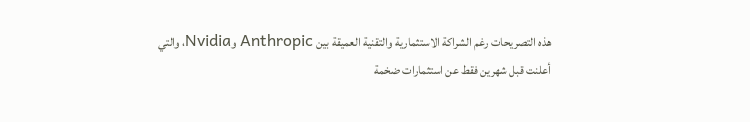هذه التصريحات رغم الشراكة الاستثمارية والتقنية العميقة بين Anthropic وNvidia، والتي أعلنت قبل شهرين فقط عن استثمارات ضخمة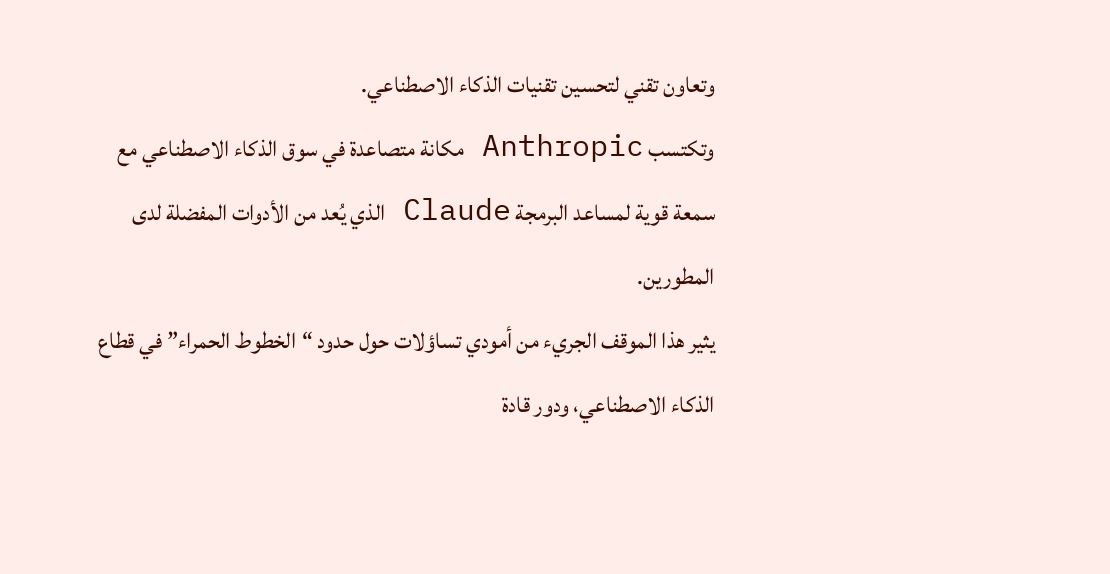وتعاون تقني لتحسين تقنيات الذكاء الاصطناعي.
وتكتسب Anthropic مكانة متصاعدة في سوق الذكاء الاصطناعي مع سمعة قوية لمساعد البرمجة Claude الذي يُعد من الأدوات المفضلة لدى المطورين.
يثير هذا الموقف الجريء من أمودي تساؤلات حول حدود “الخطوط الحمراء” في قطاع الذكاء الاصطناعي، ودور قادة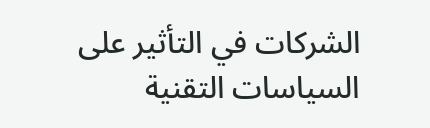الشركات في التأثير على السياسات التقنية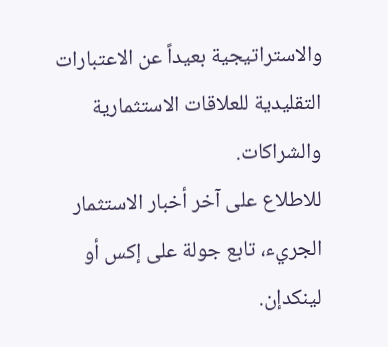والاستراتيجية بعيداً عن الاعتبارات التقليدية للعلاقات الاستثمارية والشراكات.
للاطلاع على آخر أخبار الاستثمار الجريء، تابع جولة على إكس أو لينكدإن.